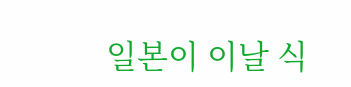일본이 이날 식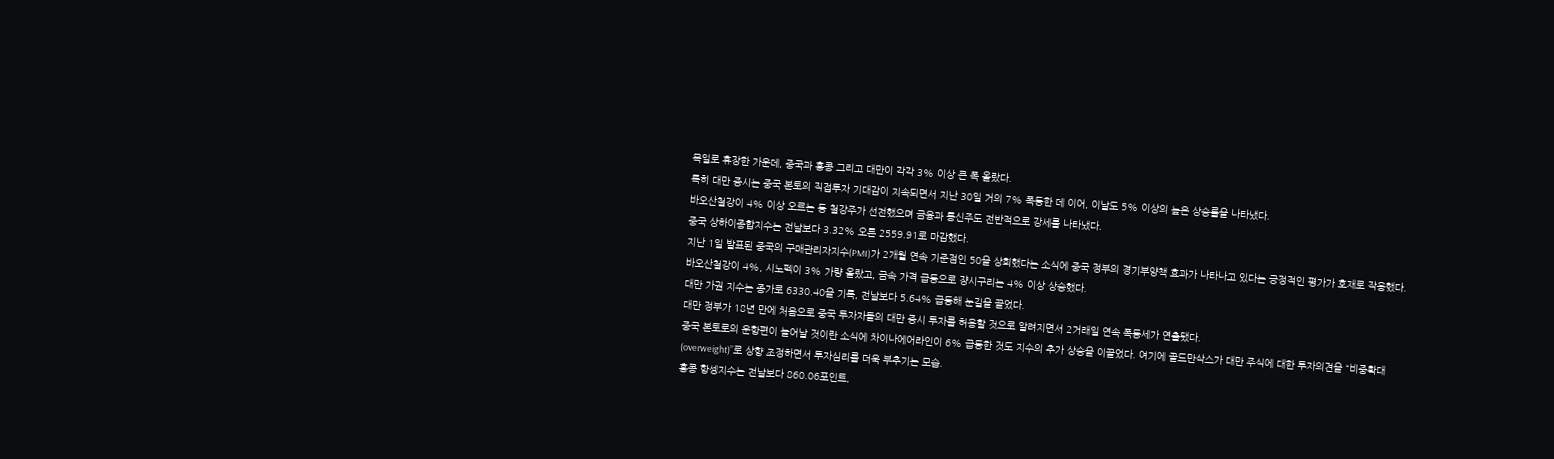목일로 휴장한 가운데, 중국과 홍콩 그리고 대만이 각각 3% 이상 큰 폭 올랐다.
특히 대만 증시는 중국 본토의 직접투자 기대감이 지속되면서 지난 30일 거의 7% 폭등한 데 이어, 이날도 5% 이상의 높은 상승률을 나타냈다.
바오산철강이 4% 이상 오르는 등 철강주가 선전했으며 금융과 통신주도 전반적으로 강세를 나타냈다.
중국 상하이종합지수는 전날보다 3.32% 오른 2559.91로 마감했다.
지난 1일 발표된 중국의 구매관리자지수(PMI)가 2개월 연속 기준점인 50을 상회했다는 소식에 중국 정부의 경기부양책 효과가 나타나고 있다는 긍정적인 평가가 호재로 작용했다.
바오산철강이 4%, 시노펙이 3% 가량 올랐고, 금속 가격 급등으로 쟝시구리는 4% 이상 상승했다.
대만 가권 지수는 종가로 6330.40을 기록, 전날보다 5.64% 급등해 눈길을 끌었다.
대만 정부가 18년 만에 처음으로 중국 투자자들의 대만 증시 투자를 허용할 것으로 알려지면서 2거래일 연속 폭등세가 연출됐다.
중국 본토로의 운항편이 늘어날 것이란 소식에 차이나에어라인이 6% 급등한 것도 지수의 추가 상승을 이끌었다. 여기에 골드만삭스가 대만 주식에 대한 투자의견을 “비중확대(overweight)”로 상향 조정하면서 투자심리를 더욱 부추기는 모습.
홍콩 항셍지수는 전날보다 860.06포인트,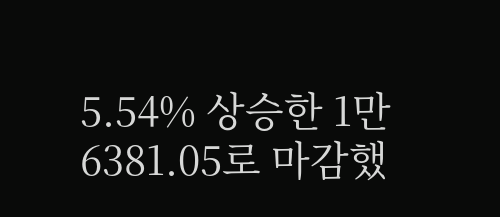5.54% 상승한 1만 6381.05로 마감했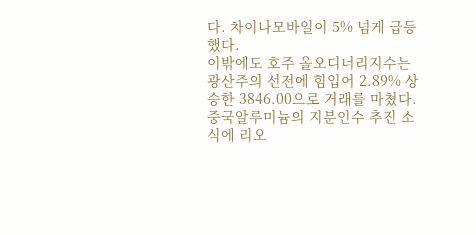다. 차이나모바일이 5% 넘게 급등했다.
이밖에도 호주 올오디너리지수는 광산주의 선전에 힘입어 2.89% 상승한 3846.00으로 거래를 마쳤다.
중국알루미늄의 지분인수 추진 소식에 리오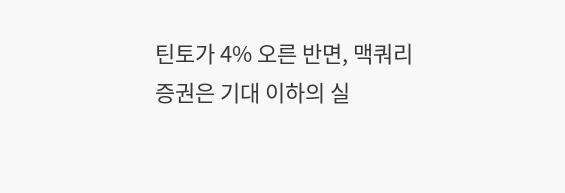틴토가 4% 오른 반면, 맥쿼리증권은 기대 이하의 실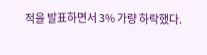적을 발표하면서 3% 가량 하락했다.